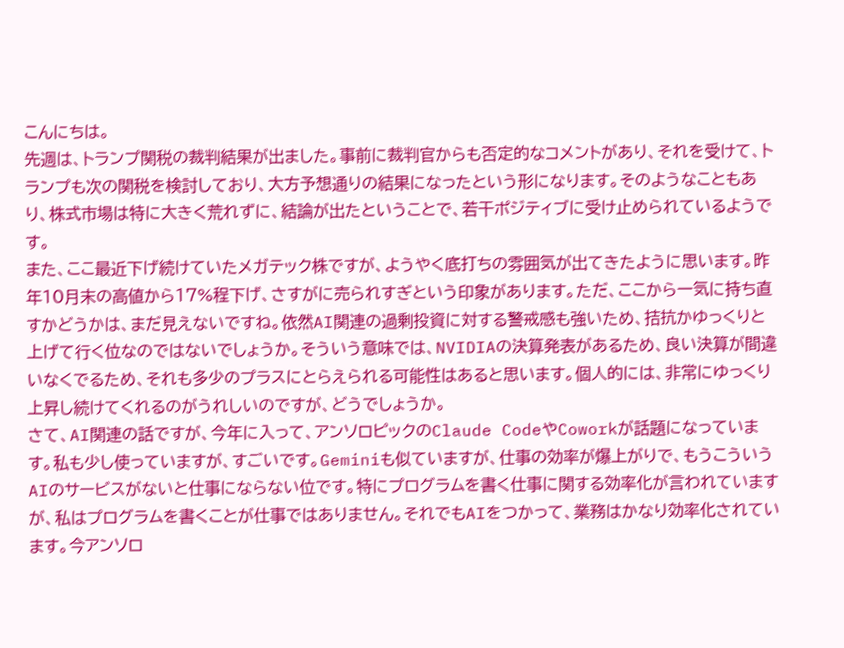こんにちは。
先週は、トランプ関税の裁判結果が出ました。事前に裁判官からも否定的なコメントがあり、それを受けて、トランプも次の関税を検討しており、大方予想通りの結果になったという形になります。そのようなこともあり、株式市場は特に大きく荒れずに、結論が出たということで、若干ポジティブに受け止められているようです。
また、ここ最近下げ続けていたメガテック株ですが、ようやく底打ちの雰囲気が出てきたように思います。昨年10月末の高値から17%程下げ、さすがに売られすぎという印象があります。ただ、ここから一気に持ち直すかどうかは、まだ見えないですね。依然AI関連の過剰投資に対する警戒感も強いため、拮抗かゆっくりと上げて行く位なのではないでしょうか。そういう意味では、NVIDIAの決算発表があるため、良い決算が間違いなくでるため、それも多少のプラスにとらえられる可能性はあると思います。個人的には、非常にゆっくり上昇し続けてくれるのがうれしいのですが、どうでしょうか。
さて、AI関連の話ですが、今年に入って、アンソロピックのClaude CodeやCoworkが話題になっています。私も少し使っていますが、すごいです。Geminiも似ていますが、仕事の効率が爆上がりで、もうこういうAIのサービスがないと仕事にならない位です。特にプログラムを書く仕事に関する効率化が言われていますが、私はプログラムを書くことが仕事ではありません。それでもAIをつかって、業務はかなり効率化されています。今アンソロ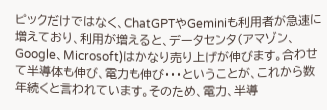ピックだけではなく、ChatGPTやGeminiも利用者が急速に増えており、利用が増えると、データセンタ(アマゾン、Google、Microsoft)はかなり売り上げが伸びます。合わせて半導体も伸び、電力も伸び・・・ということが、これから数年続くと言われています。そのため、電力、半導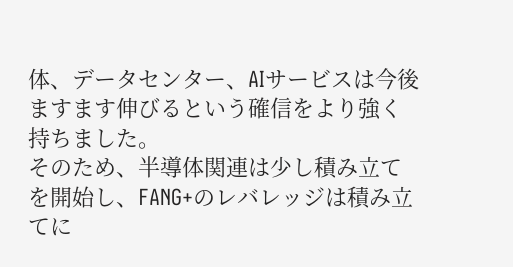体、データセンター、AIサービスは今後ますます伸びるという確信をより強く持ちました。
そのため、半導体関連は少し積み立てを開始し、FANG+のレバレッジは積み立てに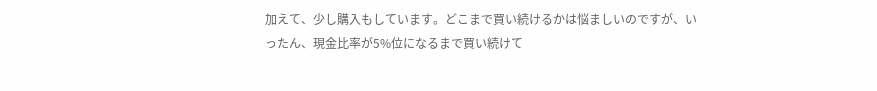加えて、少し購入もしています。どこまで買い続けるかは悩ましいのですが、いったん、現金比率が5%位になるまで買い続けて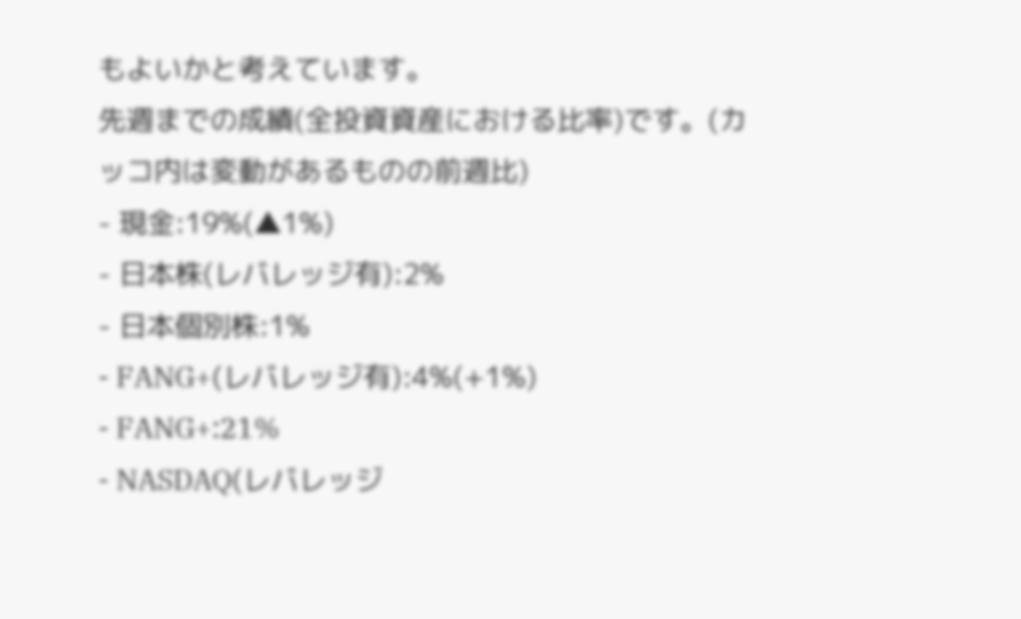もよいかと考えています。
先週までの成績(全投資資産における比率)です。(カッコ内は変動があるものの前週比)
- 現金:19%(▲1%)
- 日本株(レバレッジ有):2%
- 日本個別株:1%
- FANG+(レバレッジ有):4%(+1%)
- FANG+:21%
- NASDAQ(レバレッジ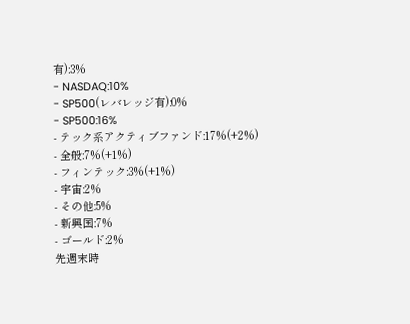有):3%
- NASDAQ:10%
- SP500(レバレッジ有):0%
- SP500:16%
- テック系アクティブファンド:17%(+2%)
- 全般:7%(+1%)
- フィンテック:3%(+1%)
- 宇宙:2%
- その他:5%
- 新興国:7%
- ゴールド:2%
先週末時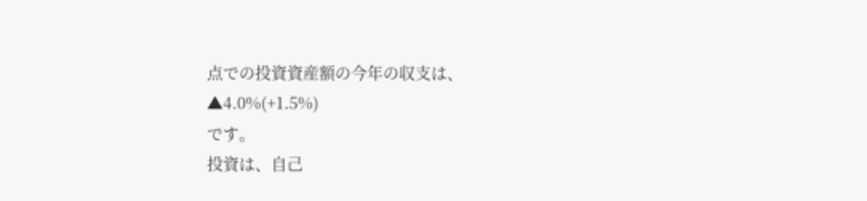点での投資資産額の今年の収支は、
▲4.0%(+1.5%)
です。
投資は、自己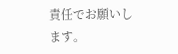責任でお願いします。